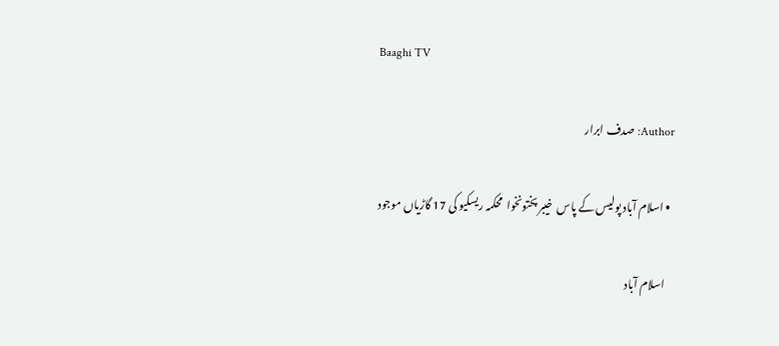Baaghi TV

Author: صدف ابرار

  • اسلام آباد پولیس کے پاس  خیبر پختونخوا  محکمہ ریسکیو کی 17 گاڑیاں موجود

    اسلام آباد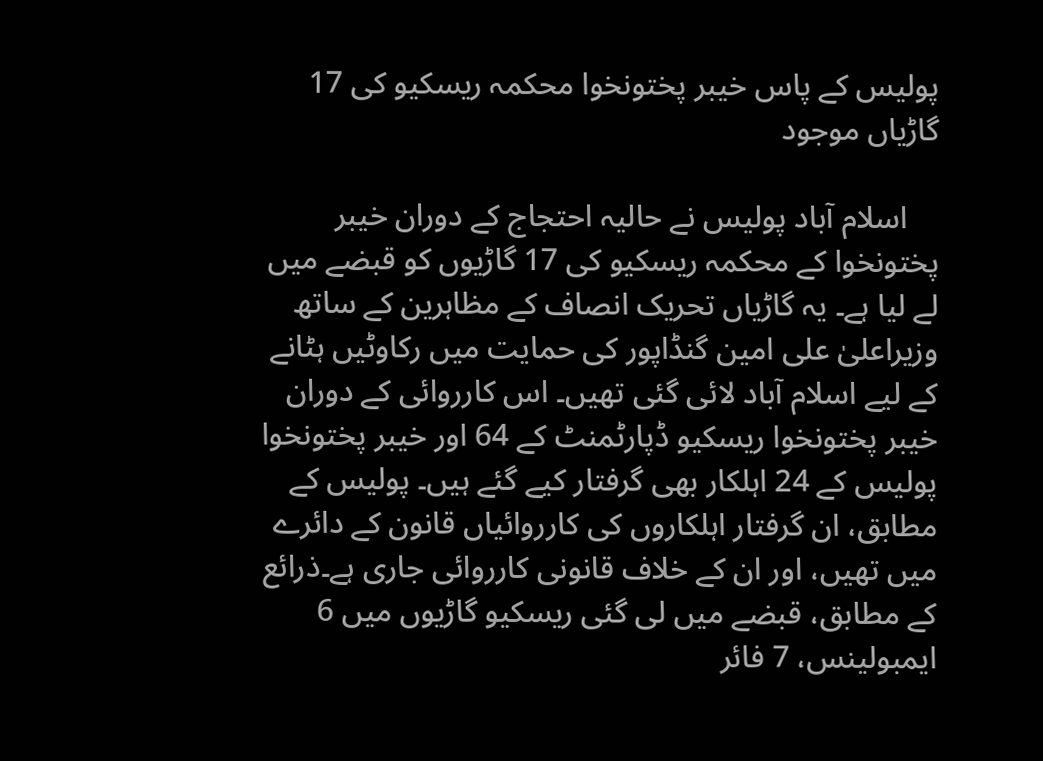پولیس کے پاس خیبر پختونخوا محکمہ ریسکیو کی 17 گاڑیاں موجود

    اسلام آباد پولیس نے حالیہ احتجاج کے دوران خیبر پختونخوا کے محکمہ ریسکیو کی 17 گاڑیوں کو قبضے میں لے لیا ہے۔ یہ گاڑیاں تحریک انصاف کے مظاہرین کے ساتھ وزیراعلیٰ علی امین گنڈاپور کی حمایت میں رکاوٹیں ہٹانے کے لیے اسلام آباد لائی گئی تھیں۔ اس کارروائی کے دوران خیبر پختونخوا ریسکیو ڈپارٹمنٹ کے 64 اور خیبر پختونخوا پولیس کے 24 اہلکار بھی گرفتار کیے گئے ہیں۔ پولیس کے مطابق، ان گرفتار اہلکاروں کی کارروائیاں قانون کے دائرے میں تھیں، اور ان کے خلاف قانونی کارروائی جاری ہے۔ذرائع کے مطابق، قبضے میں لی گئی ریسکیو گاڑیوں میں 6 ایمبولینس، 7 فائر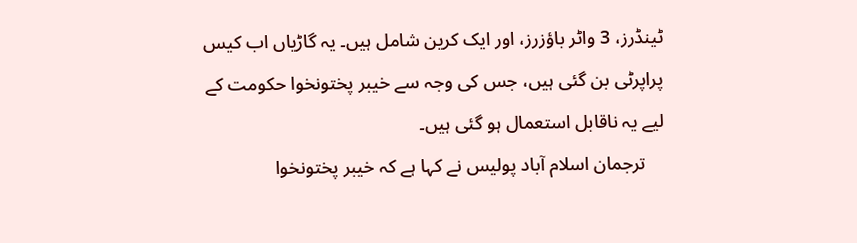ٹینڈرز، 3 واٹر باؤزرز، اور ایک کرین شامل ہیں۔ یہ گاڑیاں اب کیس پراپرٹی بن گئی ہیں، جس کی وجہ سے خیبر پختونخوا حکومت کے لیے یہ ناقابل استعمال ہو گئی ہیں۔
    ترجمان اسلام آباد پولیس نے کہا ہے کہ خیبر پختونخوا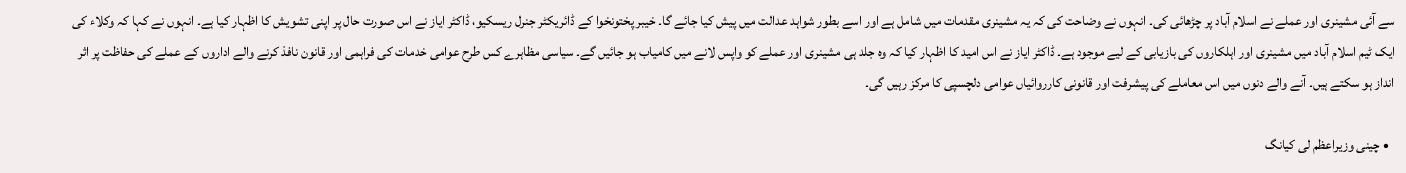سے آئی مشینری اور عملے نے اسلام آباد پر چڑھائی کی۔ انہوں نے وضاحت کی کہ یہ مشینری مقدمات میں شامل ہے اور اسے بطور شواہد عدالت میں پیش کیا جائے گا۔ خیبر پختونخوا کے ڈائریکٹر جنرل ریسکیو، ڈاکٹر ایاز نے اس صورت حال پر اپنی تشویش کا اظہار کیا ہے۔ انہوں نے کہا کہ وکلاء کی ایک ٹیم اسلام آباد میں مشینری اور اہلکاروں کی بازیابی کے لیے موجود ہے۔ ڈاکٹر ایاز نے اس امید کا اظہار کیا کہ وہ جلد ہی مشینری اور عملے کو واپس لانے میں کامیاب ہو جائیں گے۔ سیاسی مظاہرے کس طرح عوامی خدمات کی فراہمی اور قانون نافذ کرنے والے اداروں کے عملے کی حفاظت پر اثر انداز ہو سکتے ہیں۔ آنے والے دنوں میں اس معاملے کی پیشرفت اور قانونی کارروائیاں عوامی دلچسپی کا مرکز رہیں گی۔

  • چینی وزیراعظم لی کیانگ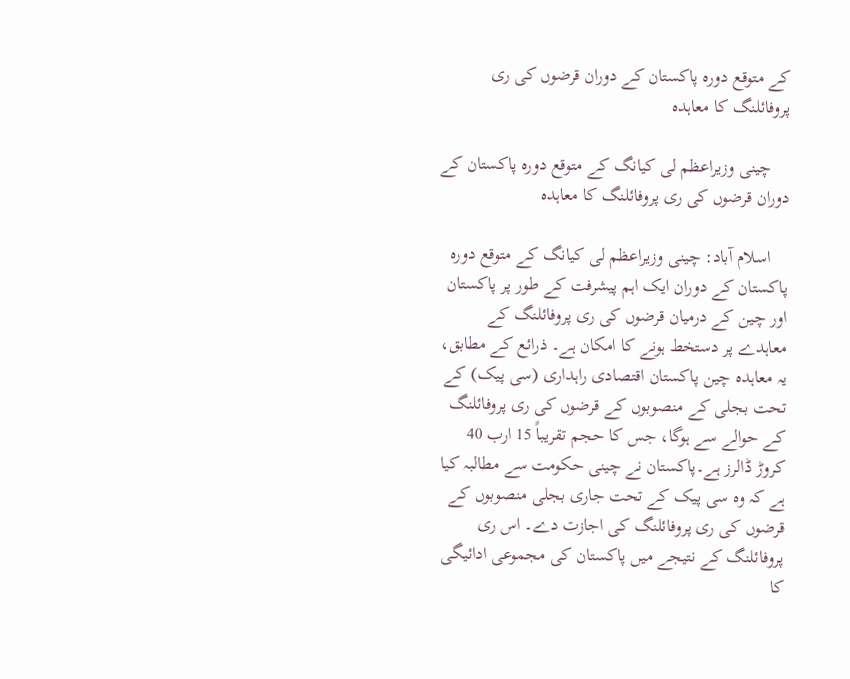کے متوقع دورہ پاکستان کے دوران قرضوں کی ری پروفائلنگ کا معاہدہ

    چینی وزیراعظم لی کیانگ کے متوقع دورہ پاکستان کے دوران قرضوں کی ری پروفائلنگ کا معاہدہ

    اسلام آباد: چینی وزیراعظم لی کیانگ کے متوقع دورہ پاکستان کے دوران ایک اہم پیشرفت کے طور پر پاکستان اور چین کے درمیان قرضوں کی ری پروفائلنگ کے معاہدے پر دستخط ہونے کا امکان ہے۔ ذرائع کے مطابق، یہ معاہدہ چین پاکستان اقتصادی راہداری (سی پیک) کے تحت بجلی کے منصوبوں کے قرضوں کی ری پروفائلنگ کے حوالے سے ہوگا، جس کا حجم تقریباً 15 ارب 40 کروڑ ڈالرز ہے۔پاکستان نے چینی حکومت سے مطالبہ کیا ہے کہ وہ سی پیک کے تحت جاری بجلی منصوبوں کے قرضوں کی ری پروفائلنگ کی اجازت دے۔ اس ری پروفائلنگ کے نتیجے میں پاکستان کی مجموعی ادائیگی کا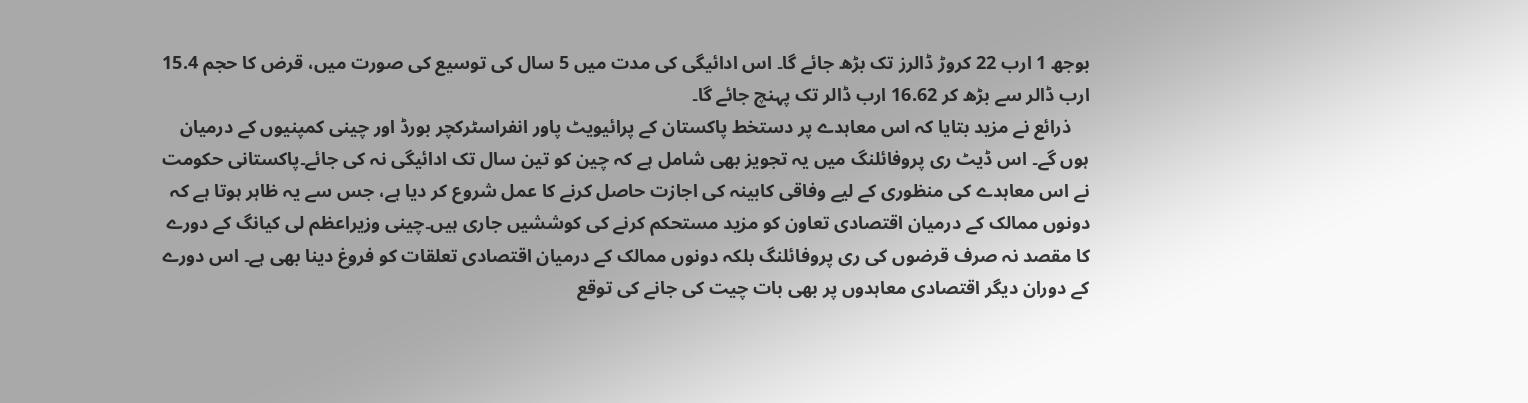بوجھ 1 ارب 22 کروڑ ڈالرز تک بڑھ جائے گا۔ اس ادائیگی کی مدت میں 5 سال کی توسیع کی صورت میں، قرض کا حجم 15.4 ارب ڈالر سے بڑھ کر 16.62 ارب ڈالر تک پہنچ جائے گا۔
    ذرائع نے مزید بتایا کہ اس معاہدے پر دستخط پاکستان کے پرائیویٹ پاور انفراسٹرکچر بورڈ اور چینی کمپنیوں کے درمیان ہوں گے۔ اس ڈیٹ ری پروفائلنگ میں یہ تجویز بھی شامل ہے کہ چین کو تین سال تک ادائیگی نہ کی جائے۔پاکستانی حکومت نے اس معاہدے کی منظوری کے لیے وفاقی کابینہ کی اجازت حاصل کرنے کا عمل شروع کر دیا ہے، جس سے یہ ظاہر ہوتا ہے کہ دونوں ممالک کے درمیان اقتصادی تعاون کو مزید مستحکم کرنے کی کوششیں جاری ہیں۔چینی وزیراعظم لی کیانگ کے دورے کا مقصد نہ صرف قرضوں کی ری پروفائلنگ بلکہ دونوں ممالک کے درمیان اقتصادی تعلقات کو فروغ دینا بھی ہے۔ اس دورے کے دوران دیگر اقتصادی معاہدوں پر بھی بات چیت کی جانے کی توقع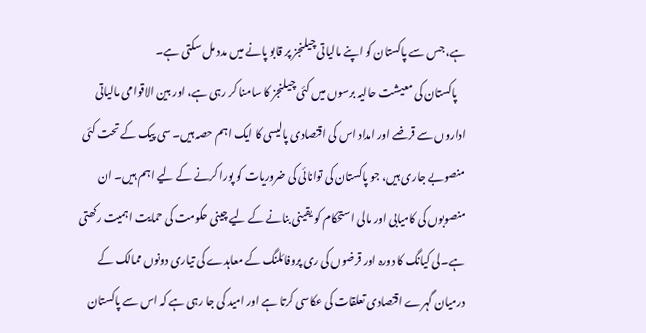ہے، جس سے پاکستان کو اپنے مالیاتی چیلنجز پر قابو پانے میں مدد مل سکتی ہے۔
    پاکستان کی معیشت حالیہ برسوں میں کئی چیلنجز کا سامنا کر رہی ہے، اور بین الاقوامی مالیاتی اداروں سے قرضے اور امداد اس کی اقتصادی پالیسی کا ایک اہم حصہ ہیں۔ سی پیک کے تحت کئی منصوبے جاری ہیں، جو پاکستان کی توانائی کی ضروریات کو پورا کرنے کے لیے اہم ہیں۔ ان منصوبوں کی کامیابی اور مالی استحکام کو یقینی بنانے کے لیے چینی حکومت کی حمایت اہمیت رکھتی ہے۔لی کیانگ کا دورہ اور قرضوں کی ری پروفائلنگ کے معاہدے کی تیاری دونوں ممالک کے درمیان گہرے اقتصادی تعلقات کی عکاسی کرتا ہے اور امید کی جا رہی ہے کہ اس سے پاکستان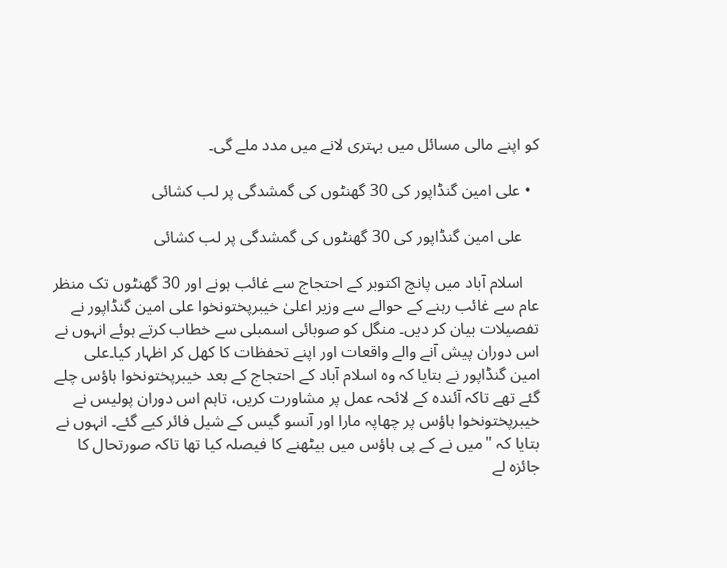کو اپنے مالی مسائل میں بہتری لانے میں مدد ملے گی۔

  • علی امین گنڈاپور کی 30 گھنٹوں کی گمشدگی پر لب کشائی

    علی امین گنڈاپور کی 30 گھنٹوں کی گمشدگی پر لب کشائی

    اسلام آباد میں پانچ اکتوبر کے احتجاج سے غائب ہونے اور 30 گھنٹوں تک منظر عام سے غائب رہنے کے حوالے سے وزیر اعلیٰ خیبرپختونخوا علی امین گنڈاپور نے تفصیلات بیان کر دیں۔ منگل کو صوبائی اسمبلی سے خطاب کرتے ہوئے انہوں نے اس دوران پیش آنے والے واقعات اور اپنے تحفظات کا کھل کر اظہار کیا۔علی امین گنڈاپور نے بتایا کہ وہ اسلام آباد کے احتجاج کے بعد خیبرپختونخوا ہاؤس چلے گئے تھے تاکہ آئندہ کے لائحہ عمل پر مشاورت کریں، تاہم اس دوران پولیس نے خیبرپختونخوا ہاؤس پر چھاپہ مارا اور آنسو گیس کے شیل فائر کیے گئے۔ انہوں نے بتایا کہ "میں نے کے پی ہاؤس میں بیٹھنے کا فیصلہ کیا تھا تاکہ صورتحال کا جائزہ لے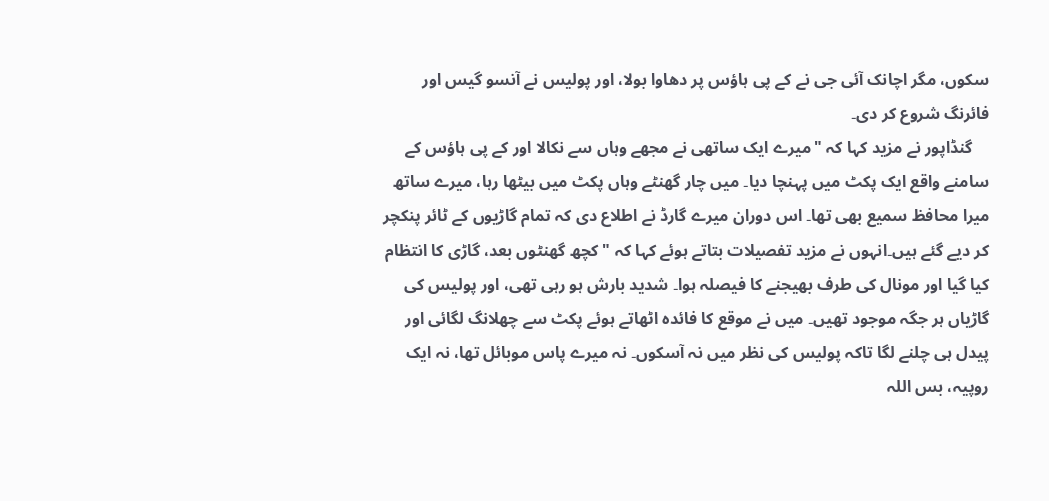سکوں، مگر اچانک آئی جی نے کے پی ہاؤس پر دھاوا بولا، اور پولیس نے آنسو گیس اور فائرنگ شروع کر دی۔
    گنڈاپور نے مزید کہا کہ "میرے ایک ساتھی نے مجھے وہاں سے نکالا اور کے پی ہاؤس کے سامنے واقع ایک پکٹ میں پہنچا دیا۔ میں چار گھنٹے وہاں پکٹ میں بیٹھا رہا، میرے ساتھ میرا محافظ سمیع بھی تھا۔ اس دوران میرے گارڈ نے اطلاع دی کہ تمام گاڑیوں کے ٹائر پنکچر کر دیے گئے ہیں۔انہوں نے مزید تفصیلات بتاتے ہوئے کہا کہ "کچھ گھنٹوں بعد، گاڑی کا انتظام کیا گیا اور مونال کی طرف بھیجنے کا فیصلہ ہوا۔ شدید بارش ہو رہی تھی، اور پولیس کی گاڑیاں ہر جگہ موجود تھیں۔ میں نے موقع کا فائدہ اٹھاتے ہوئے پکٹ سے چھلانگ لگائی اور پیدل ہی چلنے لگا تاکہ پولیس کی نظر میں نہ آسکوں۔ نہ میرے پاس موبائل تھا، نہ ایک روپیہ، بس اللہ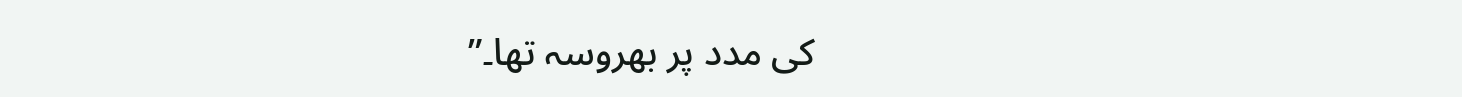کی مدد پر بھروسہ تھا۔”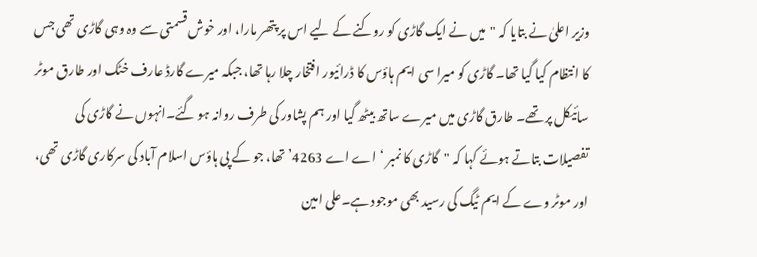وزیر اعلیٰ نے بتایا کہ "میں نے ایک گاڑی کو روکنے کے لیے اس پر پتھر مارا، اور خوش قسمتی سے وہ وہی گاڑی تھی جس کا انتظام کیا گیا تھا۔ گاڑی کو میرا سی ایم ہاؤس کا ڈرائیور افتخار چلا رہا تھا، جبکہ میرے گارڈ عارف خٹک اور طارق موٹر سائیکل پر تھے۔ طارق گاڑی میں میرے ساتھ بیٹھ گیا اور ہم پشاور کی طرف روانہ ہو گئے۔انہوں نے گاڑی کی تفصیلات بتاتے ہوئے کہا کہ "گاڑی کا نمبر ‘اے اے 4263’ تھا، جو کے پی ہاؤس اسلام آباد کی سرکاری گاڑی تھی، اور موٹر وے کے ایم ٹیگ کی رسید بھی موجود ہے۔علی امین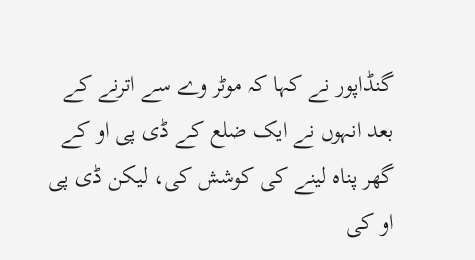گنڈاپور نے کہا کہ موٹر وے سے اترنے کے بعد انہوں نے ایک ضلع کے ڈی پی او کے گھر پناہ لینے کی کوشش کی، لیکن ڈی پی او کی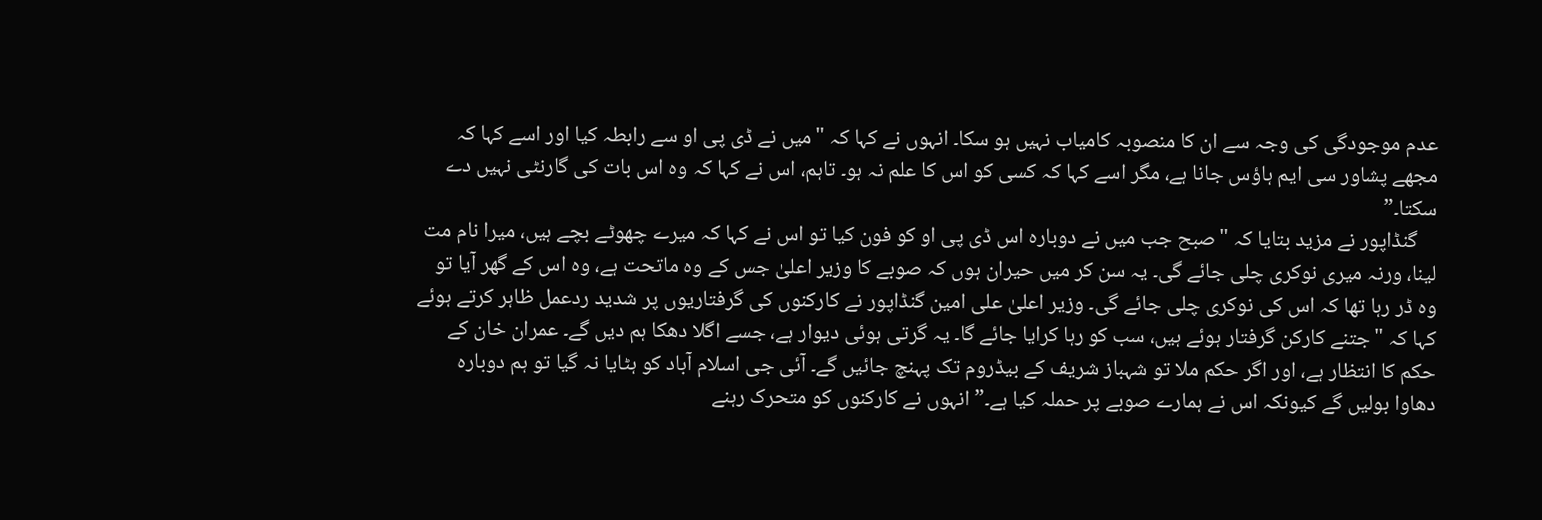عدم موجودگی کی وجہ سے ان کا منصوبہ کامیاب نہیں ہو سکا۔ انہوں نے کہا کہ "میں نے ڈی پی او سے رابطہ کیا اور اسے کہا کہ مجھے پشاور سی ایم ہاؤس جانا ہے، مگر اسے کہا کہ کسی کو اس کا علم نہ ہو۔ تاہم، اس نے کہا کہ وہ اس بات کی گارنٹی نہیں دے سکتا۔”
    گنڈاپور نے مزید بتایا کہ "صبح جب میں نے دوبارہ اس ڈی پی او کو فون کیا تو اس نے کہا کہ میرے چھوٹے بچے ہیں، میرا نام مت لینا، ورنہ میری نوکری چلی جائے گی۔ یہ سن کر میں حیران ہوں کہ صوبے کا وزیر اعلیٰ جس کے وہ ماتحت ہے، وہ اس کے گھر آیا تو وہ ڈر رہا تھا کہ اس کی نوکری چلی جائے گی۔ وزیر اعلیٰ علی امین گنڈاپور نے کارکنوں کی گرفتاریوں پر شدید ردعمل ظاہر کرتے ہوئے کہا کہ "جتنے کارکن گرفتار ہوئے ہیں، سب کو رہا کرایا جائے گا۔ یہ گرتی ہوئی دیوار ہے، جسے اگلا دھکا ہم دیں گے۔ عمران خان کے حکم کا انتظار ہے، اور اگر حکم ملا تو شہباز شریف کے بیڈروم تک پہنچ جائیں گے۔ آئی جی اسلام آباد کو ہٹایا نہ گیا تو ہم دوبارہ دھاوا بولیں گے کیونکہ اس نے ہمارے صوبے پر حملہ کیا ہے۔”انہوں نے کارکنوں کو متحرک رہنے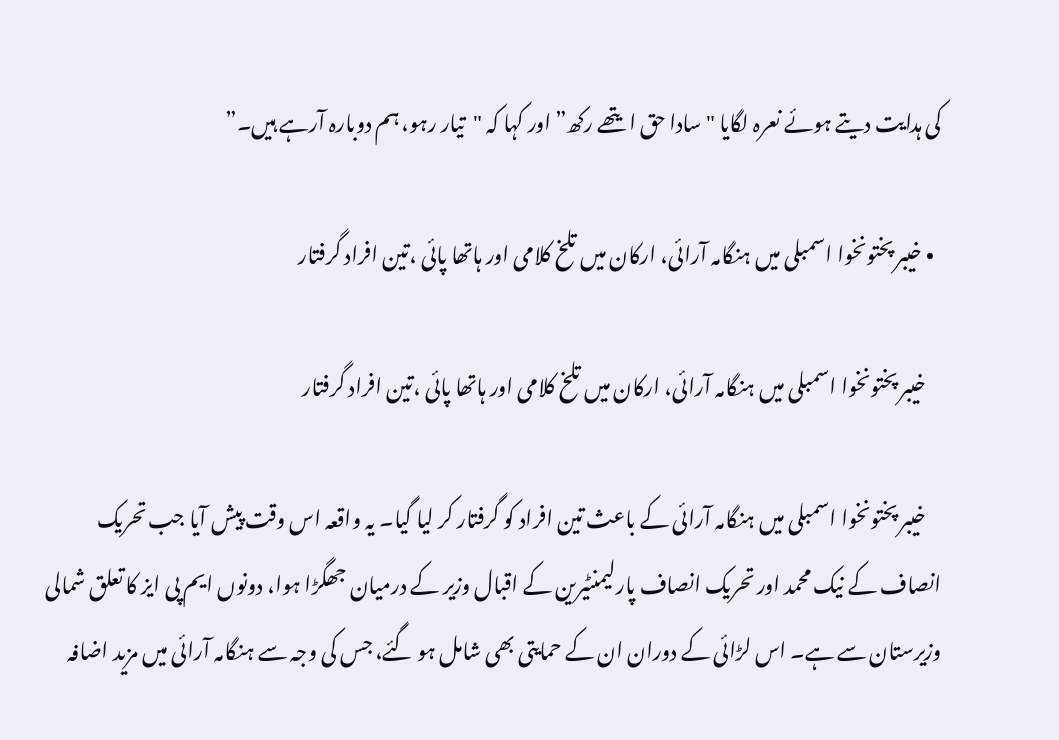کی ہدایت دیتے ہوئے نعرہ لگایا "سادا حق ایتھے رکھ” اور کہا کہ "تیار رہو، ہم دوبارہ آرہے ہیں۔”

  • خیبر پختونخوا اسمبلی میں ہنگامہ آرائی، ارکان میں تلخ کلامی اور ہاتھا پائی ،تین افراد گرفتار

    خیبر پختونخوا اسمبلی میں ہنگامہ آرائی، ارکان میں تلخ کلامی اور ہاتھا پائی ،تین افراد گرفتار

    خیبر پختونخوا اسمبلی میں ہنگامہ آرائی کے باعث تین افراد کو گرفتار کر لیا گیا۔ یہ واقعہ اس وقت پیش آیا جب تحریک انصاف کے نیک محمد اور تحریک انصاف پارلیمنٹیرین کے اقبال وزیر کے درمیان جھگڑا ہوا، دونوں ایم پی ایز کا تعلق شمالی وزیرستان سے ہے۔ اس لڑائی کے دوران ان کے حمایتی بھی شامل ہو گئے، جس کی وجہ سے ہنگامہ آرائی میں مزید اضافہ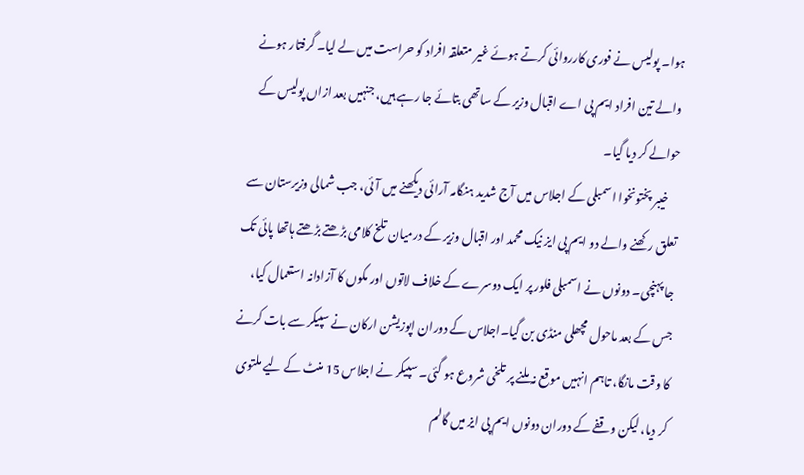ہوا۔ پولیس نے فوری کارروائی کرتے ہوئے غیر متعلقہ افراد کو حراست میں لے لیا۔ گرفتار ہونے والے تین افراد ایم پی اے اقبال وزیر کے ساتھی بتائے جا رہے ہیں، جنہیں بعد ازاں پولیس کے حوالے کر دیا گیا۔
    خیبر پختونخوا اسمبلی کے اجلاس میں آج شدید ہنگامہ آرائی دیکھنے میں آئی، جب شمالی وزیرستان سے تعلق رکھنے والے دو ایم پی ایز نیک محمد اور اقبال وزیر کے درمیان تلخ کلامی بڑھتے بڑھتے ہاتھا پائی تک جا پہنچی۔ دونوں نے اسمبلی فلور پر ایک دوسرے کے خلاف لاتوں اور مکوں کا آزادانہ استعمال کیا، جس کے بعد ماحول مچھلی منڈی بن گیا۔اجلاس کے دوران اپوزیشن ارکان نے سپیکر سے بات کرنے کا وقت مانگا، تاہم انہیں موقع نہ ملنے پر تلخی شروع ہو گئی۔ سپیکر نے اجلاس 15 منٹ کے لیے ملتوی کر دیا، لیکن وقفے کے دوران دونوں ایم پی ایز میں گالم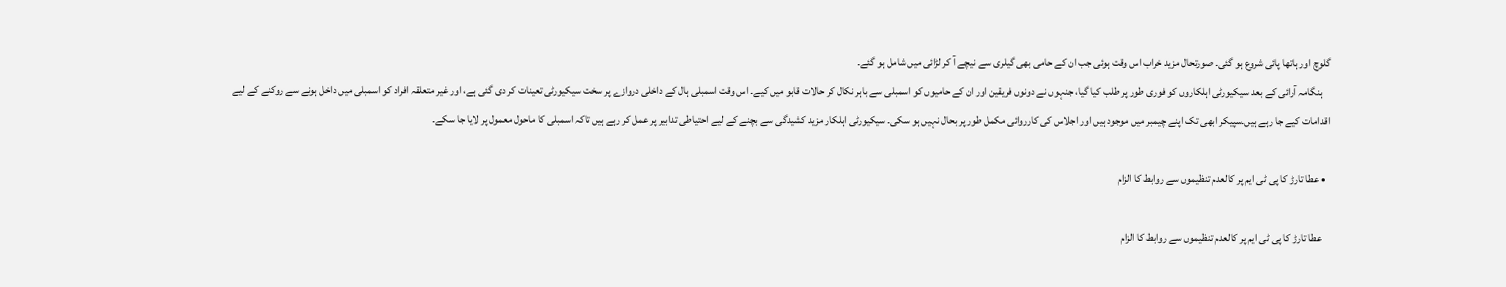گلوچ اور ہاتھا پائی شروع ہو گئی۔ صورتحال مزید خراب اس وقت ہوئی جب ان کے حامی بھی گیلری سے نیچے آ کر لڑائی میں شامل ہو گئے۔
    ہنگامہ آرائی کے بعد سیکیورٹی اہلکاروں کو فوری طور پر طلب کیا گیا، جنہوں نے دونوں فریقین اور ان کے حامیوں کو اسمبلی سے باہر نکال کر حالات قابو میں کیے۔ اس وقت اسمبلی ہال کے داخلی دروازے پر سخت سیکیورٹی تعینات کر دی گئی ہے، اور غیر متعلقہ افراد کو اسمبلی میں داخل ہونے سے روکنے کے لیے اقدامات کیے جا رہے ہیں۔سپیکر ابھی تک اپنے چیمبر میں موجود ہیں اور اجلاس کی کارروائی مکمل طور پر بحال نہیں ہو سکی۔ سیکیورٹی اہلکار مزید کشیدگی سے بچنے کے لیے احتیاطی تدابیر پر عمل کر رہے ہیں تاکہ اسمبلی کا ماحول معمول پر لایا جا سکے۔

  • عطا تارڑ کا پی ٹی ایم پر کالعدم تنظیموں سے روابط کا الزام

    عطا تارڑ کا پی ٹی ایم پر کالعدم تنظیموں سے روابط کا الزام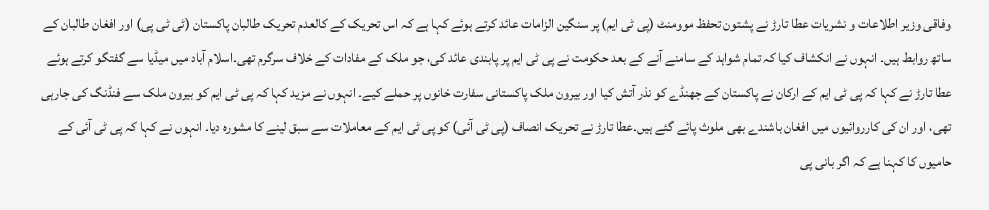وفاقی وزیر اطلاعات و نشریات عطا تارڑ نے پشتون تحفظ موومنٹ (پی ٹی ایم) پر سنگین الزامات عائد کرتے ہوئے کہا ہے کہ اس تحریک کے کالعدم تحریک طالبان پاکستان (ٹی ٹی پی) اور افغان طالبان کے ساتھ روابط ہیں۔ انہوں نے انکشاف کیا کہ تمام شواہد کے سامنے آنے کے بعد حکومت نے پی ٹی ایم پر پابندی عائد کی، جو ملک کے مفادات کے خلاف سرگرم تھی۔اسلام آباد میں میڈیا سے گفتگو کرتے ہوئے عطا تارڑ نے کہا کہ پی ٹی ایم کے ارکان نے پاکستان کے جھنڈے کو نذر آتش کیا اور بیرون ملک پاکستانی سفارت خانوں پر حملے کیے۔ انہوں نے مزید کہا کہ پی ٹی ایم کو بیرون ملک سے فنڈنگ کی جارہی تھی، اور ان کی کارروائیوں میں افغان باشندے بھی ملوث پائے گئے ہیں۔عطا تارڑ نے تحریک انصاف (پی ٹی آئی) کو پی ٹی ایم کے معاملات سے سبق لینے کا مشورہ دیا۔ انہوں نے کہا کہ پی ٹی آئی کے حامیوں کا کہنا ہے کہ اگر بانی پی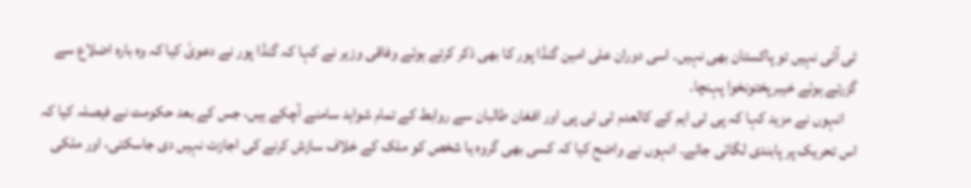ٹی آئی نہیں تو پاکستان بھی نہیں۔ اسی دوران علی امین گنڈا پور کا بھی ذکر کرتے ہوئے وفاقی وزیر نے کہا کہ گنڈا پور نے دعویٰ کیا کہ وہ بارہ اضلاع سے گزرتے ہوئے خیبرپختونخوا پہنچا۔
    انہوں نے مزید کہا کہ پی ٹی ایم کے کالعدم ٹی ٹی پی اور افغان طالبان سے روابط کے تمام شواہد سامنے آچکے ہیں، جس کے بعد حکومت نے فیصلہ کیا کہ اس تحریک پر پابندی لگائی جائے۔ انہوں نے واضح کیا کہ کسی بھی گروہ یا شخص کو ملک کے خلاف سازش کرنے کی اجازت نہیں دی جاسکتی، اور ملکی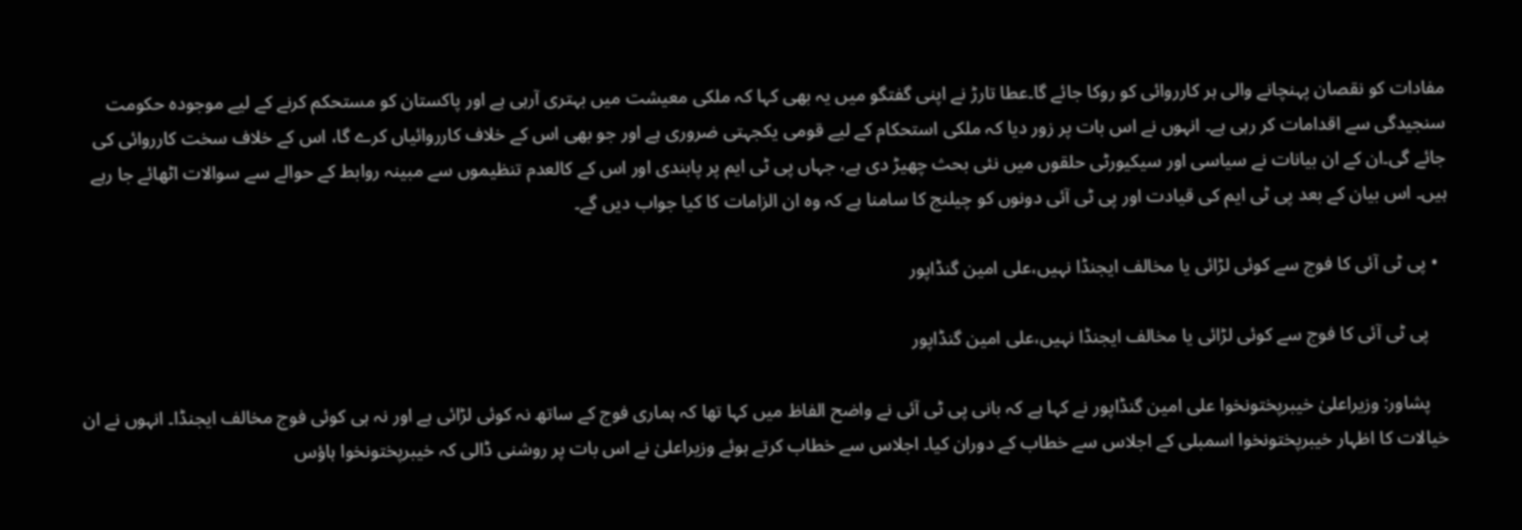مفادات کو نقصان پہنچانے والی ہر کارروائی کو روکا جائے گا۔عطا تارڑ نے اپنی گفتگو میں یہ بھی کہا کہ ملکی معیشت میں بہتری آرہی ہے اور پاکستان کو مستحکم کرنے کے لیے موجودہ حکومت سنجیدگی سے اقدامات کر رہی ہے۔ انہوں نے اس بات پر زور دیا کہ ملکی استحکام کے لیے قومی یکجہتی ضروری ہے اور جو بھی اس کے خلاف کارروائیاں کرے گا، اس کے خلاف سخت کارروائی کی جائے گی۔ان کے ان بیانات نے سیاسی اور سیکیورٹی حلقوں میں نئی بحث چھیڑ دی ہے، جہاں پی ٹی ایم پر پابندی اور اس کے کالعدم تنظیموں سے مبینہ روابط کے حوالے سے سوالات اٹھائے جا رہے ہیں۔ اس بیان کے بعد پی ٹی ایم کی قیادت اور پی ٹی آئی دونوں کو چیلنج کا سامنا ہے کہ وہ ان الزامات کا کیا جواب دیں گے۔

  • پی ٹی آئی کا فوج سے کوئی لڑائی یا مخالف ایجنڈا نہیں،علی امین گنڈاپور

    پی ٹی آئی کا فوج سے کوئی لڑائی یا مخالف ایجنڈا نہیں،علی امین گنڈاپور

    پشاور: وزیراعلیٰ خیبرپختونخوا علی امین گنڈاپور نے کہا ہے کہ بانی پی ٹی آئی نے واضح الفاظ میں کہا تھا کہ ہماری فوج کے ساتھ نہ کوئی لڑائی ہے اور نہ ہی کوئی فوج مخالف ایجنڈا۔ انہوں نے ان خیالات کا اظہار خیبرپختونخوا اسمبلی کے اجلاس سے خطاب کے دوران کیا۔ اجلاس سے خطاب کرتے ہوئے وزیراعلیٰ نے اس بات پر روشنی ڈالی کہ خیبرپختونخوا ہاؤس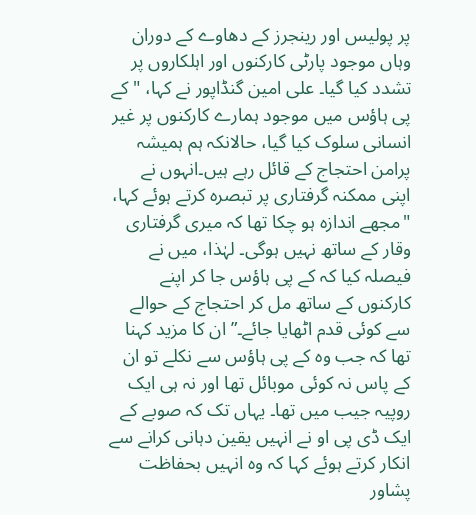پر پولیس اور رینجرز کے دھاوے کے دوران وہاں موجود پارٹی کارکنوں اور اہلکاروں پر تشدد کیا گیا۔ علی امین گنڈاپور نے کہا، "کے پی ہاؤس میں موجود ہمارے کارکنوں پر غیر انسانی سلوک کیا گیا، حالانکہ ہم ہمیشہ پرامن احتجاج کے قائل رہے ہیں۔انہوں نے اپنی ممکنہ گرفتاری پر تبصرہ کرتے ہوئے کہا، "مجھے اندازہ ہو چکا تھا کہ میری گرفتاری وقار کے ساتھ نہیں ہوگی۔ لہٰذا، میں نے فیصلہ کیا کہ کے پی ہاؤس جا کر اپنے کارکنوں کے ساتھ مل کر احتجاج کے حوالے سے کوئی قدم اٹھایا جائے۔” ان کا مزید کہنا تھا کہ جب وہ کے پی ہاؤس سے نکلے تو ان کے پاس نہ کوئی موبائل تھا اور نہ ہی ایک روپیہ جیب میں تھا۔ یہاں تک کہ صوبے کے ایک ڈی پی او نے انہیں یقین دہانی کرانے سے انکار کرتے ہوئے کہا کہ وہ انہیں بحفاظت پشاور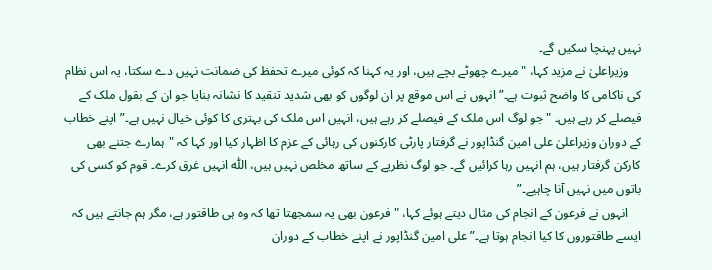نہیں پہنچا سکیں گے۔
    وزیراعلیٰ نے مزید کہا، "میرے چھوٹے بچے ہیں، اور یہ کہنا کہ کوئی میرے تحفظ کی ضمانت نہیں دے سکتا، یہ اس نظام کی ناکامی کا واضح ثبوت ہے۔” انہوں نے اس موقع پر ان لوگوں کو بھی شدید تنقید کا نشانہ بنایا جو ان کے بقول ملک کے فیصلے کر رہے ہیں۔ "جو لوگ اس ملک کے فیصلے کر رہے ہیں، انہیں اس ملک کی بہتری کا کوئی خیال نہیں ہے۔”اپنے خطاب کے دوران وزیراعلیٰ علی امین گنڈاپور نے گرفتار پارٹی کارکنوں کی رہائی کے عزم کا اظہار کیا اور کہا کہ "ہمارے جتنے بھی کارکن گرفتار ہیں، ہم انہیں رہا کرائیں گے۔ جو لوگ نظریے کے ساتھ مخلص نہیں ہیں، اللّٰہ انہیں غرق کرے۔ قوم کو کسی کی باتوں میں نہیں آنا چاہیے۔”
    انہوں نے فرعون کے انجام کی مثال دیتے ہوئے کہا، "فرعون بھی یہ سمجھتا تھا کہ وہ ہی طاقتور ہے، مگر ہم جانتے ہیں کہ ایسے طاقتوروں کا کیا انجام ہوتا ہے۔” علی امین گنڈاپور نے اپنے خطاب کے دوران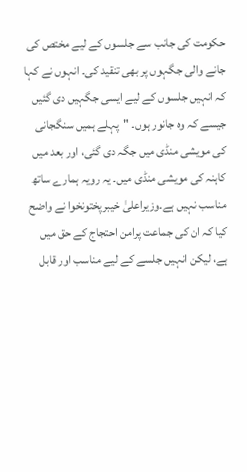حکومت کی جانب سے جلسوں کے لیے مختص کی جانے والی جگہوں پر بھی تنقید کی۔ انہوں نے کہا کہ انہیں جلسوں کے لیے ایسی جگہیں دی گئیں جیسے کہ وہ جانور ہوں۔ "پہلے ہمیں سنگجانی کی مویشی منڈی میں جگہ دی گئی، اور بعد میں کاہنہ کی مویشی منڈی میں۔ یہ رویہ ہمارے ساتھ مناسب نہیں ہے۔وزیراعلیٰ خیبرپختونخوا نے واضح کیا کہ ان کی جماعت پرامن احتجاج کے حق میں ہے، لیکن انہیں جلسے کے لیے مناسب اور قابل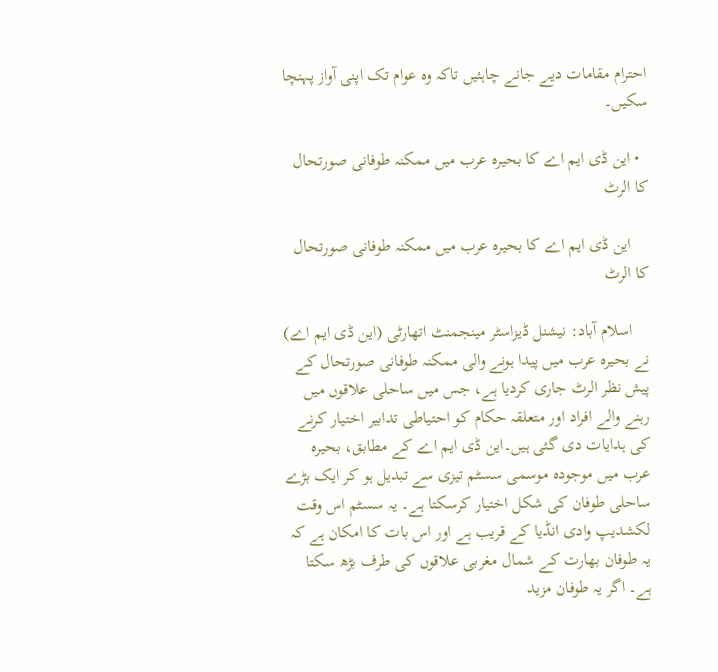احترام مقامات دیے جانے چاہئیں تاکہ وہ عوام تک اپنی آواز پہنچا سکیں۔

  • این ڈی ایم اے کا بحیرہ عرب میں ممکنہ طوفانی صورتحال کا الرٹ

    این ڈی ایم اے کا بحیرہ عرب میں ممکنہ طوفانی صورتحال کا الرٹ

    اسلام آباد: نیشنل ڈیزاسٹر مینجمنٹ اتھارٹی (این ڈی ایم اے) نے بحیرہ عرب میں پیدا ہونے والی ممکنہ طوفانی صورتحال کے پیش نظر الرٹ جاری کردیا ہے، جس میں ساحلی علاقوں میں رہنے والے افراد اور متعلقہ حکام کو احتیاطی تدابیر اختیار کرنے کی ہدایات دی گئی ہیں۔این ڈی ایم اے کے مطابق، بحیرہ عرب میں موجودہ موسمی سسٹم تیزی سے تبدیل ہو کر ایک بڑے ساحلی طوفان کی شکل اختیار کرسکتا ہے۔ یہ سسٹم اس وقت لکشدیپ وادی انڈیا کے قریب ہے اور اس بات کا امکان ہے کہ یہ طوفان بھارت کے شمال مغربی علاقوں کی طرف بڑھ سکتا ہے۔ اگر یہ طوفان مزید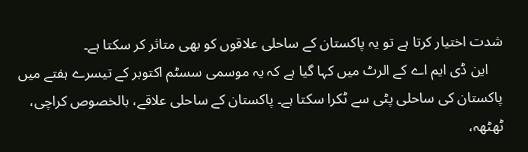شدت اختیار کرتا ہے تو یہ پاکستان کے ساحلی علاقوں کو بھی متاثر کر سکتا ہے۔
    این ڈی ایم اے کے الرٹ میں کہا گیا ہے کہ یہ موسمی سسٹم اکتوبر کے تیسرے ہفتے میں پاکستان کی ساحلی پٹی سے ٹکرا سکتا ہے۔ پاکستان کے ساحلی علاقے، بالخصوص کراچی، ٹھٹھہ،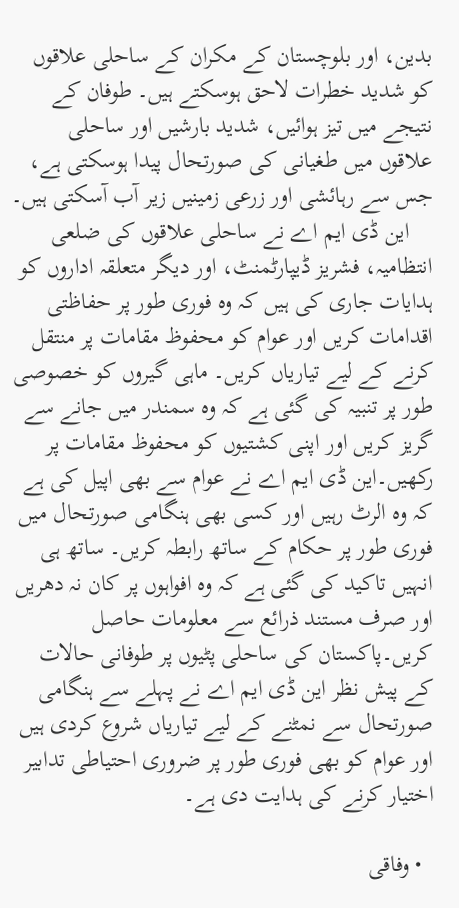بدین، اور بلوچستان کے مکران کے ساحلی علاقوں کو شدید خطرات لاحق ہوسکتے ہیں۔ طوفان کے نتیجے میں تیز ہوائیں، شدید بارشیں اور ساحلی علاقوں میں طغیانی کی صورتحال پیدا ہوسکتی ہے، جس سے رہائشی اور زرعی زمینیں زیر آب آسکتی ہیں۔
    این ڈی ایم اے نے ساحلی علاقوں کی ضلعی انتظامیہ، فشریز ڈیپارٹمنٹ، اور دیگر متعلقہ اداروں کو ہدایات جاری کی ہیں کہ وہ فوری طور پر حفاظتی اقدامات کریں اور عوام کو محفوظ مقامات پر منتقل کرنے کے لیے تیاریاں کریں۔ ماہی گیروں کو خصوصی طور پر تنبیہ کی گئی ہے کہ وہ سمندر میں جانے سے گریز کریں اور اپنی کشتیوں کو محفوظ مقامات پر رکھیں۔این ڈی ایم اے نے عوام سے بھی اپیل کی ہے کہ وہ الرٹ رہیں اور کسی بھی ہنگامی صورتحال میں فوری طور پر حکام کے ساتھ رابطہ کریں۔ ساتھ ہی انہیں تاکید کی گئی ہے کہ وہ افواہوں پر کان نہ دھریں اور صرف مستند ذرائع سے معلومات حاصل کریں۔پاکستان کی ساحلی پٹیوں پر طوفانی حالات کے پیش نظر این ڈی ایم اے نے پہلے سے ہنگامی صورتحال سے نمٹنے کے لیے تیاریاں شروع کردی ہیں اور عوام کو بھی فوری طور پر ضروری احتیاطی تدابیر اختیار کرنے کی ہدایت دی ہے۔

  • وفاقی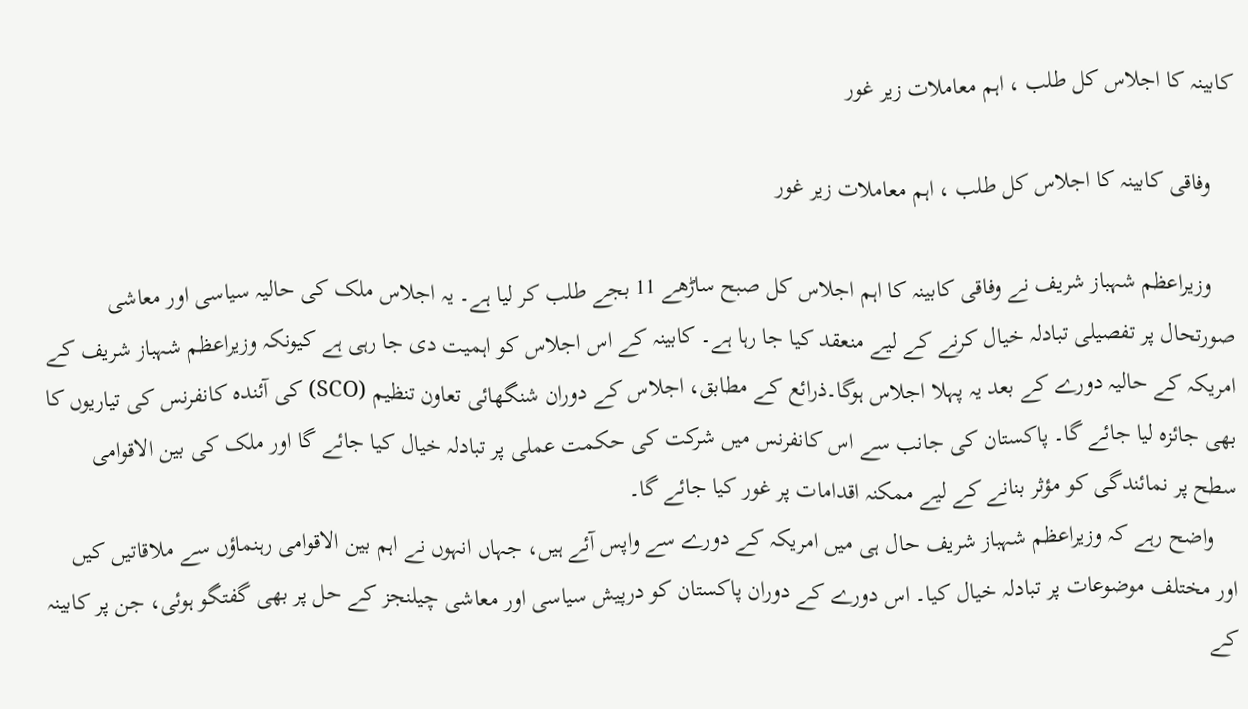کابینہ کا اجلاس کل طلب ، اہم معاملات زیر غور

    وفاقی کابینہ کا اجلاس کل طلب ، اہم معاملات زیر غور

    وزیراعظم شہباز شریف نے وفاقی کابینہ کا اہم اجلاس کل صبح ساڑھے 11 بجے طلب کر لیا ہے۔ یہ اجلاس ملک کی حالیہ سیاسی اور معاشی صورتحال پر تفصیلی تبادلہ خیال کرنے کے لیے منعقد کیا جا رہا ہے۔ کابینہ کے اس اجلاس کو اہمیت دی جا رہی ہے کیونکہ وزیراعظم شہباز شریف کے امریکہ کے حالیہ دورے کے بعد یہ پہلا اجلاس ہوگا۔ذرائع کے مطابق، اجلاس کے دوران شنگھائی تعاون تنظیم (SCO) کی آئندہ کانفرنس کی تیاریوں کا بھی جائزہ لیا جائے گا۔ پاکستان کی جانب سے اس کانفرنس میں شرکت کی حکمت عملی پر تبادلہ خیال کیا جائے گا اور ملک کی بین الاقوامی سطح پر نمائندگی کو مؤثر بنانے کے لیے ممکنہ اقدامات پر غور کیا جائے گا۔
    واضح رہے کہ وزیراعظم شہباز شریف حال ہی میں امریکہ کے دورے سے واپس آئے ہیں، جہاں انہوں نے اہم بین الاقوامی رہنماؤں سے ملاقاتیں کیں اور مختلف موضوعات پر تبادلہ خیال کیا۔ اس دورے کے دوران پاکستان کو درپیش سیاسی اور معاشی چیلنجز کے حل پر بھی گفتگو ہوئی، جن پر کابینہ کے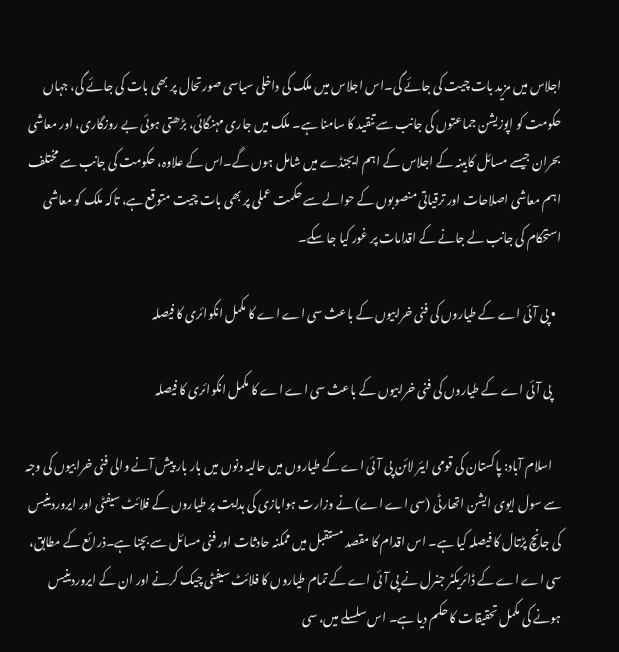اجلاس میں مزید بات چیت کی جائے گی۔اس اجلاس میں ملک کی داخلی سیاسی صورتحال پر بھی بات کی جائے گی، جہاں حکومت کو اپوزیشن جماعتوں کی جانب سے تنقید کا سامنا ہے۔ ملک میں جاری مہنگائی، بڑھتی ہوئی بے روزگاری، اور معاشی بحران جیسے مسائل کابینہ کے اجلاس کے اہم ایجنڈے میں شامل ہوں گے۔اس کے علاوہ، حکومت کی جانب سے مختلف اہم معاشی اصلاحات اور ترقیاتی منصوبوں کے حوالے سے حکمت عملی پر بھی بات چیت متوقع ہے، تاکہ ملک کو معاشی استحکام کی جانب لے جانے کے اقدامات پر غور کیا جا سکے۔

  • پی آئی اے کے طیاروں کی فنی خرابیوں کے باعث سی اے اے کا مکمل انکوائری کا فیصلہ

    پی آئی اے کے طیاروں کی فنی خرابیوں کے باعث سی اے اے کا مکمل انکوائری کا فیصلہ

    اسلام آباد: پاکستان کی قومی ایئر لائن پی آئی اے کے طیاروں میں حالیہ دنوں میں بار بار پیش آنے والی فنی خرابیوں کی وجہ سے سول ایوی ایشن اتھارٹی (سی اے اے) نے وزارت ہوابازی کی ہدایت پر طیاروں کے فلائٹ سیفٹی اور ایروردینیس کی جانچ پڑتال کا فیصلہ کیا ہے۔ اس اقدام کا مقصد مستقبل میں ممکنہ حادثات اور فنی مسائل سے بچنا ہے۔ذرائع کے مطابق، سی اے اے کے ڈائریکٹر جنرل نے پی آئی اے کے تمام طیاروں کا فلائٹ سیفٹی چیک کرنے اور ان کے ایروردینیس ہونے کی مکمل تحقیقات کا حکم دیا ہے۔ اس سلسلے میں، سی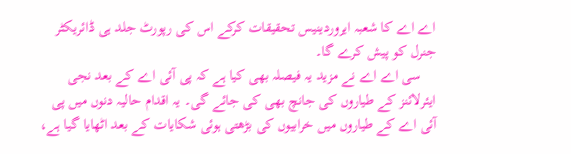اے اے کا شعبہ ایروردینیس تحقیقات کرکے اس کی رپورٹ جلد ہی ڈائریکٹر جنرل کو پیش کرے گا۔
    سی اے اے نے مزید یہ فیصلہ بھی کیا ہے کہ پی آئی اے کے بعد نجی ایئرلائنز کے طیاروں کی جانچ بھی کی جائے گی۔ یہ اقدام حالیہ دنوں میں پی آئی اے کے طیاروں میں خرابیوں کی بڑھتی ہوئی شکایات کے بعد اٹھایا گیا ہے،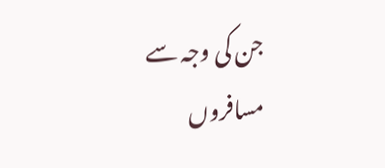جن کی وجہ سے مسافروں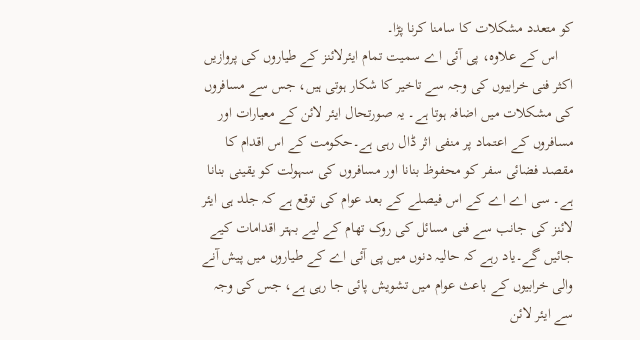کو متعدد مشکلات کا سامنا کرنا پڑا۔
    اس کے علاوہ، پی آئی اے سمیت تمام ایئرلائنز کے طیاروں کی پروازیں اکثر فنی خرابیوں کی وجہ سے تاخیر کا شکار ہوتی ہیں، جس سے مسافروں کی مشکلات میں اضافہ ہوتا ہے۔ یہ صورتحال ایئر لائن کے معیارات اور مسافروں کے اعتماد پر منفی اثر ڈال رہی ہے۔حکومت کے اس اقدام کا مقصد فضائی سفر کو محفوظ بنانا اور مسافروں کی سہولت کو یقینی بنانا ہے۔ سی اے اے کے اس فیصلے کے بعد عوام کی توقع ہے کہ جلد ہی ایئر لائنز کی جانب سے فنی مسائل کی روک تھام کے لیے بہتر اقدامات کیے جائیں گے۔یاد رہے کہ حالیہ دنوں میں پی آئی اے کے طیاروں میں پیش آنے والی خرابیوں کے باعث عوام میں تشویش پائی جا رہی ہے، جس کی وجہ سے ایئر لائن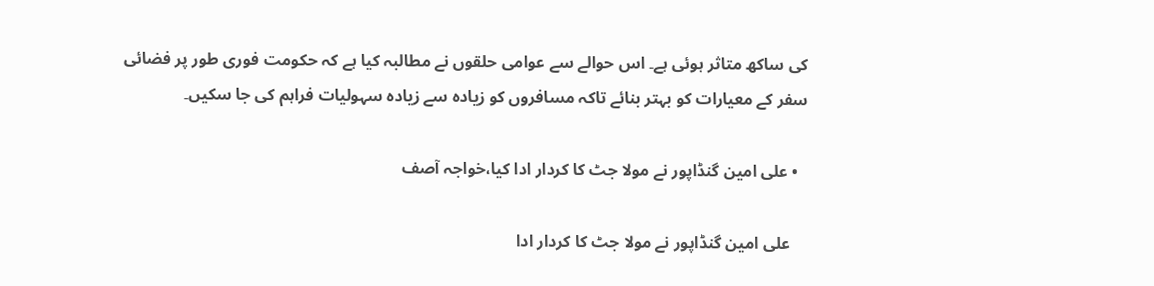کی ساکھ متاثر ہوئی ہے۔ اس حوالے سے عوامی حلقوں نے مطالبہ کیا ہے کہ حکومت فوری طور پر فضائی سفر کے معیارات کو بہتر بنائے تاکہ مسافروں کو زیادہ سے زیادہ سہولیات فراہم کی جا سکیں۔

  • علی امین گنڈاپور نے مولا جٹ کا کردار ادا کیا،خواجہ آصف

    علی امین گنڈاپور نے مولا جٹ کا کردار ادا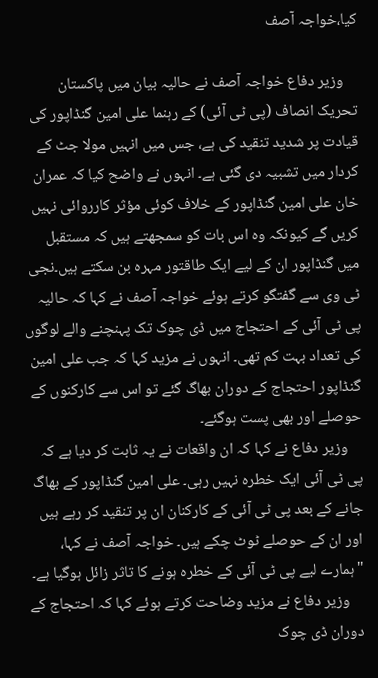کیا،خواجہ آصف

    وزیر دفاع خواجہ آصف نے حالیہ بیان میں پاکستان تحریک انصاف (پی ٹی آئی) کے رہنما علی امین گنڈاپور کی قیادت پر شدید تنقید کی ہے، جس میں انہیں مولا جٹ کے کردار میں تشبیہ دی گئی ہے۔ انہوں نے واضح کیا کہ عمران خان علی امین گنڈاپور کے خلاف کوئی مؤثر کارروائی نہیں کریں گے کیونکہ وہ اس بات کو سمجھتے ہیں کہ مستقبل میں گنڈاپور ان کے لیے ایک طاقتور مہرہ بن سکتے ہیں۔نجی ٹی وی سے گفتگو کرتے ہوئے خواجہ آصف نے کہا کہ حالیہ پی ٹی آئی کے احتجاج میں ڈی چوک تک پہنچنے والے لوگوں کی تعداد بہت کم تھی۔ انہوں نے مزید کہا کہ جب علی امین گنڈاپور احتجاج کے دوران بھاگ گئے تو اس سے کارکنوں کے حوصلے اور بھی پست ہوگئے۔
    وزیر دفاع نے کہا کہ ان واقعات نے یہ ثابت کر دیا ہے کہ پی ٹی آئی ایک خطرہ نہیں رہی۔ علی امین گنڈاپور کے بھاگ جانے کے بعد پی ٹی آئی کے کارکنان ان پر تنقید کر رہے ہیں اور ان کے حوصلے ٹوٹ چکے ہیں۔ خواجہ آصف نے کہا، "ہمارے لیے پی ٹی آئی کے خطرہ ہونے کا تاثر زائل ہوگیا ہے۔
    وزیر دفاع نے مزید وضاحت کرتے ہوئے کہا کہ احتجاج کے دوران ڈی چوک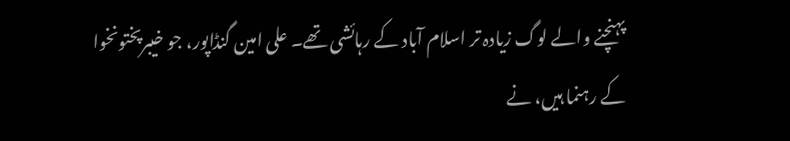پہنچنے والے لوگ زیادہ تر اسلام آباد کے رہائشی تھے۔ علی امین گنڈاپور، جو خیبرپختونخوا کے رہنما ہیں، نے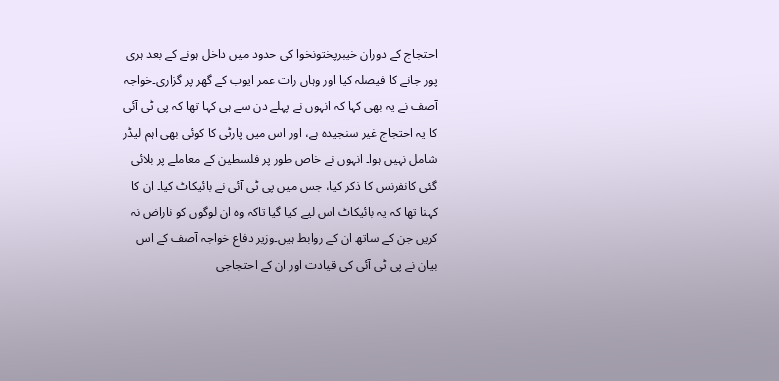احتجاج کے دوران خیبرپختونخوا کی حدود میں داخل ہونے کے بعد ہری پور جانے کا فیصلہ کیا اور وہاں رات عمر ایوب کے گھر پر گزاری۔خواجہ آصف نے یہ بھی کہا کہ انہوں نے پہلے دن سے ہی کہا تھا کہ پی ٹی آئی کا یہ احتجاج غیر سنجیدہ ہے، اور اس میں پارٹی کا کوئی بھی اہم لیڈر شامل نہیں ہوا۔ انہوں نے خاص طور پر فلسطین کے معاملے پر بلائی گئی کانفرنس کا ذکر کیا، جس میں پی ٹی آئی نے بائیکاٹ کیا۔ ان کا کہنا تھا کہ یہ بائیکاٹ اس لیے کیا گیا تاکہ وہ ان لوگوں کو ناراض نہ کریں جن کے ساتھ ان کے روابط ہیں۔وزیر دفاع خواجہ آصف کے اس بیان نے پی ٹی آئی کی قیادت اور ان کے احتجاجی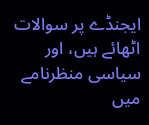ایجنڈے پر سوالات اٹھائے ہیں، اور سیاسی منظرنامے میں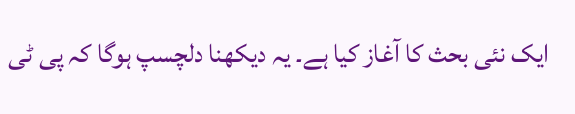ایک نئی بحث کا آغاز کیا ہے۔ یہ دیکھنا دلچسپ ہوگا کہ پی ٹی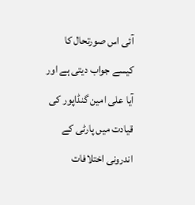آئی اس صورتحال کا کیسے جواب دیتی ہے اور آیا علی امین گنڈاپور کی قیادت میں پارٹی کے اندرونی اختلافات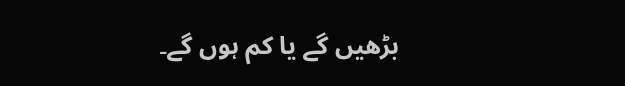بڑھیں گے یا کم ہوں گے۔